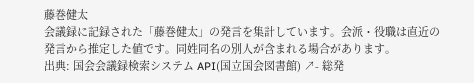藤巻健太
会議録に記録された「藤巻健太」の発言を集計しています。会派・役職は直近の発言から推定した値です。同姓同名の別人が含まれる場合があります。
出典: 国会会議録検索システム API(国立国会図書館) ↗- 総発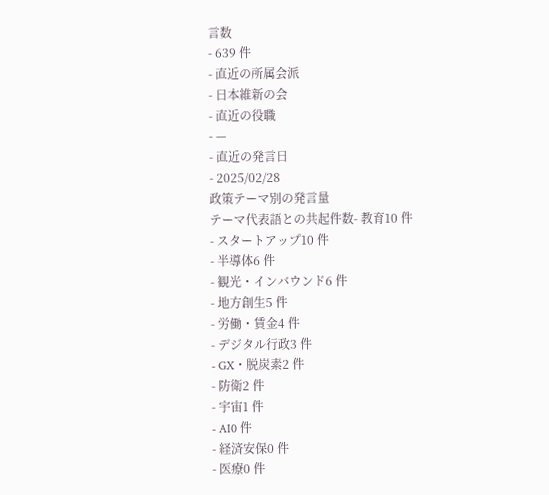言数
- 639 件
- 直近の所属会派
- 日本維新の会
- 直近の役職
- —
- 直近の発言日
- 2025/02/28
政策テーマ別の発言量
テーマ代表語との共起件数- 教育10 件
- スタートアップ10 件
- 半導体6 件
- 観光・インバウンド6 件
- 地方創生5 件
- 労働・賃金4 件
- デジタル行政3 件
- GX・脱炭素2 件
- 防衛2 件
- 宇宙1 件
- AI0 件
- 経済安保0 件
- 医療0 件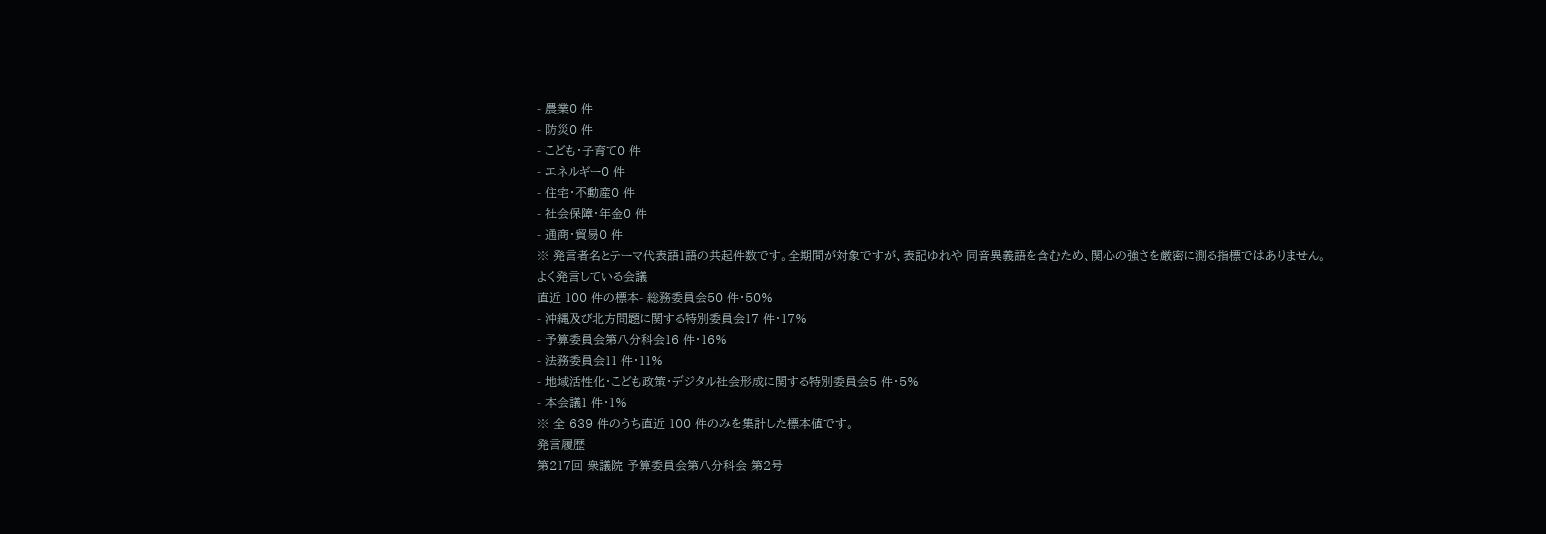- 農業0 件
- 防災0 件
- こども・子育て0 件
- エネルギー0 件
- 住宅・不動産0 件
- 社会保障・年金0 件
- 通商・貿易0 件
※ 発言者名とテーマ代表語1語の共起件数です。全期間が対象ですが、表記ゆれや 同音異義語を含むため、関心の強さを厳密に測る指標ではありません。
よく発言している会議
直近 100 件の標本- 総務委員会50 件・50%
- 沖縄及び北方問題に関する特別委員会17 件・17%
- 予算委員会第八分科会16 件・16%
- 法務委員会11 件・11%
- 地域活性化・こども政策・デジタル社会形成に関する特別委員会5 件・5%
- 本会議1 件・1%
※ 全 639 件のうち直近 100 件のみを集計した標本値です。
発言履歴
第217回 衆議院 予算委員会第八分科会 第2号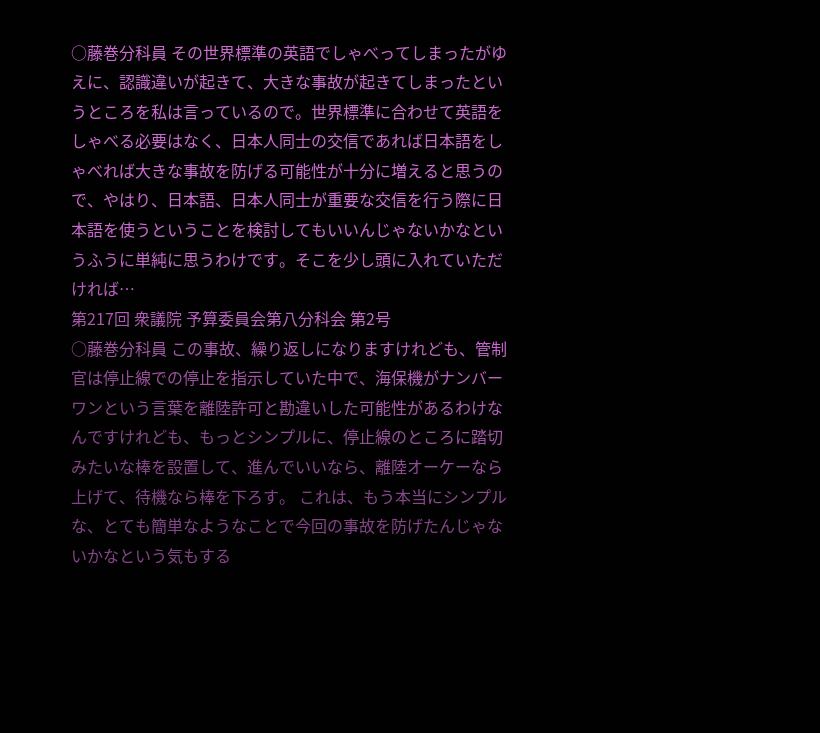○藤巻分科員 その世界標準の英語でしゃべってしまったがゆえに、認識違いが起きて、大きな事故が起きてしまったというところを私は言っているので。世界標準に合わせて英語をしゃべる必要はなく、日本人同士の交信であれば日本語をしゃべれば大きな事故を防げる可能性が十分に増えると思うので、やはり、日本語、日本人同士が重要な交信を行う際に日本語を使うということを検討してもいいんじゃないかなというふうに単純に思うわけです。そこを少し頭に入れていただければ…
第217回 衆議院 予算委員会第八分科会 第2号
○藤巻分科員 この事故、繰り返しになりますけれども、管制官は停止線での停止を指示していた中で、海保機がナンバーワンという言葉を離陸許可と勘違いした可能性があるわけなんですけれども、もっとシンプルに、停止線のところに踏切みたいな棒を設置して、進んでいいなら、離陸オーケーなら上げて、待機なら棒を下ろす。 これは、もう本当にシンプルな、とても簡単なようなことで今回の事故を防げたんじゃないかなという気もする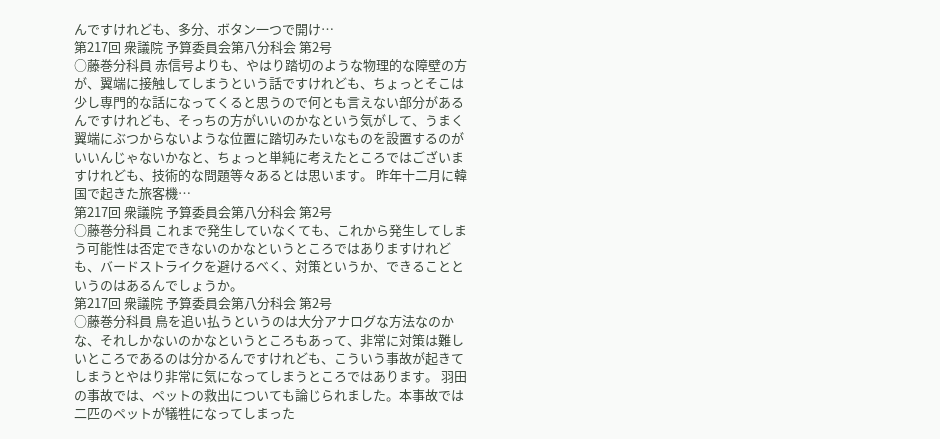んですけれども、多分、ボタン一つで開け…
第217回 衆議院 予算委員会第八分科会 第2号
○藤巻分科員 赤信号よりも、やはり踏切のような物理的な障壁の方が、翼端に接触してしまうという話ですけれども、ちょっとそこは少し専門的な話になってくると思うので何とも言えない部分があるんですけれども、そっちの方がいいのかなという気がして、うまく翼端にぶつからないような位置に踏切みたいなものを設置するのがいいんじゃないかなと、ちょっと単純に考えたところではございますけれども、技術的な問題等々あるとは思います。 昨年十二月に韓国で起きた旅客機…
第217回 衆議院 予算委員会第八分科会 第2号
○藤巻分科員 これまで発生していなくても、これから発生してしまう可能性は否定できないのかなというところではありますけれども、バードストライクを避けるべく、対策というか、できることというのはあるんでしょうか。
第217回 衆議院 予算委員会第八分科会 第2号
○藤巻分科員 鳥を追い払うというのは大分アナログな方法なのかな、それしかないのかなというところもあって、非常に対策は難しいところであるのは分かるんですけれども、こういう事故が起きてしまうとやはり非常に気になってしまうところではあります。 羽田の事故では、ペットの救出についても論じられました。本事故では二匹のペットが犠牲になってしまった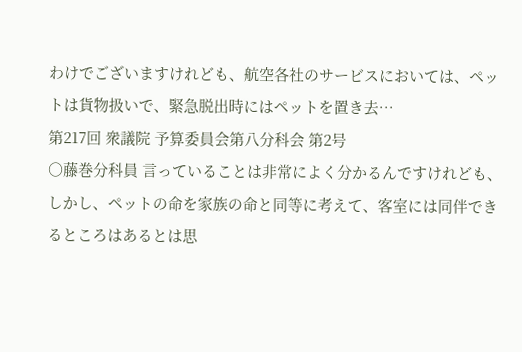わけでございますけれども、航空各社のサービスにおいては、ペットは貨物扱いで、緊急脱出時にはペットを置き去…
第217回 衆議院 予算委員会第八分科会 第2号
○藤巻分科員 言っていることは非常によく分かるんですけれども、しかし、ペットの命を家族の命と同等に考えて、客室には同伴できるところはあるとは思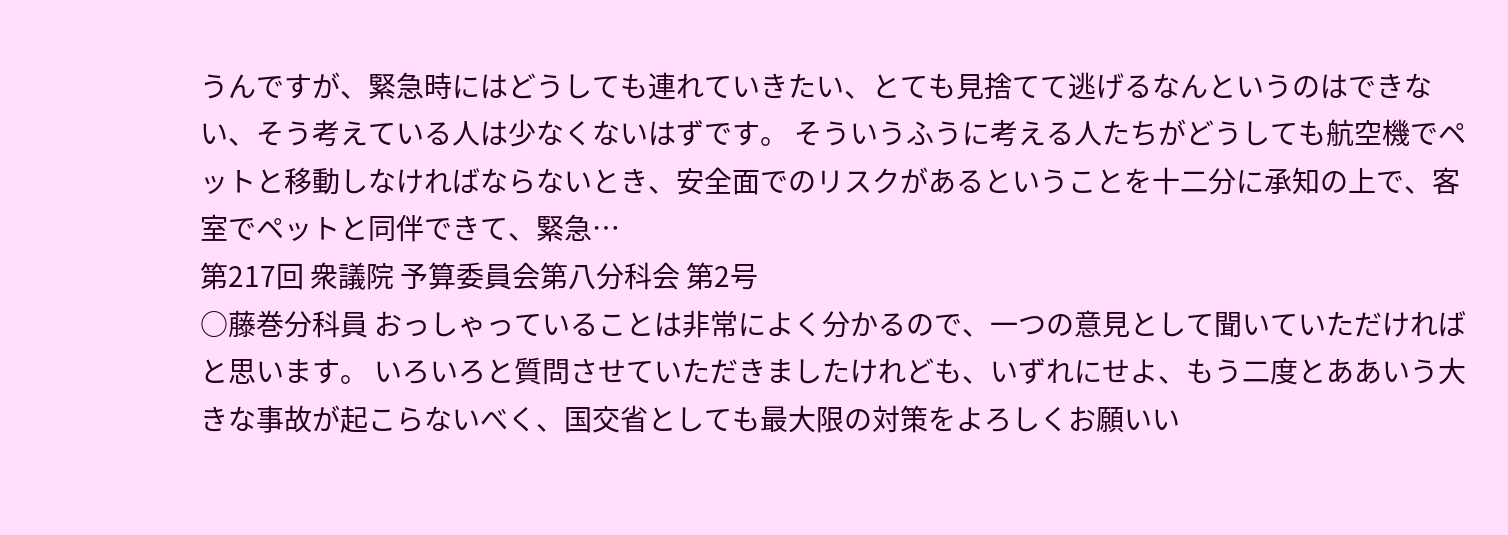うんですが、緊急時にはどうしても連れていきたい、とても見捨てて逃げるなんというのはできない、そう考えている人は少なくないはずです。 そういうふうに考える人たちがどうしても航空機でペットと移動しなければならないとき、安全面でのリスクがあるということを十二分に承知の上で、客室でペットと同伴できて、緊急…
第217回 衆議院 予算委員会第八分科会 第2号
○藤巻分科員 おっしゃっていることは非常によく分かるので、一つの意見として聞いていただければと思います。 いろいろと質問させていただきましたけれども、いずれにせよ、もう二度とああいう大きな事故が起こらないべく、国交省としても最大限の対策をよろしくお願いい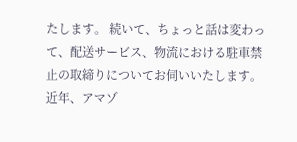たします。 続いて、ちょっと話は変わって、配送サービス、物流における駐車禁止の取締りについてお伺いいたします。 近年、アマゾ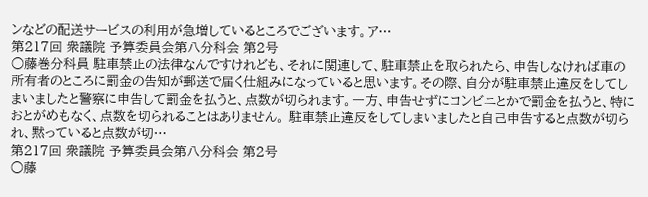ンなどの配送サービスの利用が急増しているところでございます。ア…
第217回 衆議院 予算委員会第八分科会 第2号
○藤巻分科員 駐車禁止の法律なんですけれども、それに関連して、駐車禁止を取られたら、申告しなければ車の所有者のところに罰金の告知が郵送で届く仕組みになっていると思います。その際、自分が駐車禁止違反をしてしまいましたと警察に申告して罰金を払うと、点数が切られます。一方、申告せずにコンビニとかで罰金を払うと、特におとがめもなく、点数を切られることはありません。 駐車禁止違反をしてしまいましたと自己申告すると点数が切られ、黙っていると点数が切…
第217回 衆議院 予算委員会第八分科会 第2号
○藤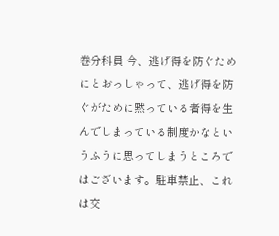巻分科員 今、逃げ得を防ぐためにとおっしゃって、逃げ得を防ぐがために黙っている者得を生んでしまっている制度かなというふうに思ってしまうところではございます。駐車禁止、これは交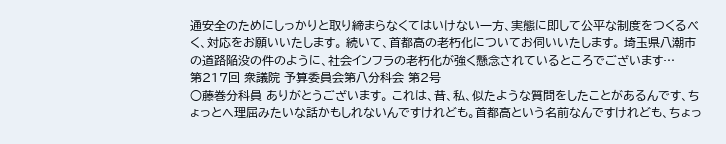通安全のためにしっかりと取り締まらなくてはいけない一方、実態に即して公平な制度をつくるべく、対応をお願いいたします。 続いて、首都高の老朽化についてお伺いいたします。 埼玉県八潮市の道路陥没の件のように、社会インフラの老朽化が強く懸念されているところでございます…
第217回 衆議院 予算委員会第八分科会 第2号
○藤巻分科員 ありがとうございます。 これは、昔、私、似たような質問をしたことがあるんです、ちょっとへ理屈みたいな話かもしれないんですけれども。首都高という名前なんですけれども、ちょっ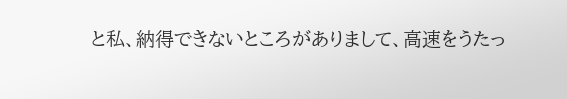と私、納得できないところがありまして、高速をうたっ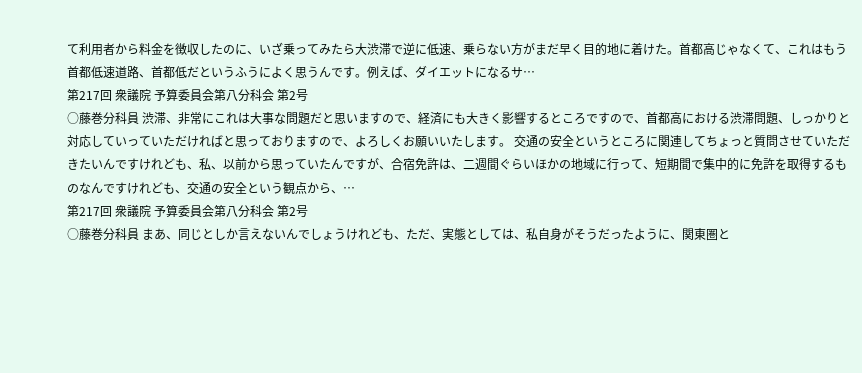て利用者から料金を徴収したのに、いざ乗ってみたら大渋滞で逆に低速、乗らない方がまだ早く目的地に着けた。首都高じゃなくて、これはもう首都低速道路、首都低だというふうによく思うんです。例えば、ダイエットになるサ…
第217回 衆議院 予算委員会第八分科会 第2号
○藤巻分科員 渋滞、非常にこれは大事な問題だと思いますので、経済にも大きく影響するところですので、首都高における渋滞問題、しっかりと対応していっていただければと思っておりますので、よろしくお願いいたします。 交通の安全というところに関連してちょっと質問させていただきたいんですけれども、私、以前から思っていたんですが、合宿免許は、二週間ぐらいほかの地域に行って、短期間で集中的に免許を取得するものなんですけれども、交通の安全という観点から、…
第217回 衆議院 予算委員会第八分科会 第2号
○藤巻分科員 まあ、同じとしか言えないんでしょうけれども、ただ、実態としては、私自身がそうだったように、関東圏と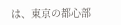は、東京の都心部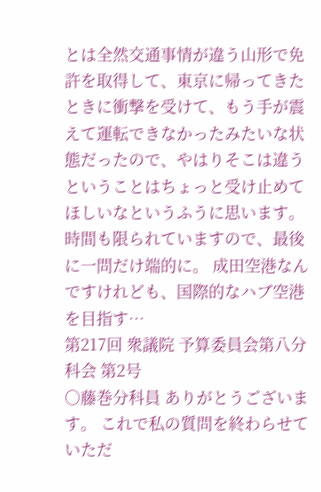とは全然交通事情が違う山形で免許を取得して、東京に帰ってきたときに衝撃を受けて、もう手が震えて運転できなかったみたいな状態だったので、やはりそこは違うということはちょっと受け止めてほしいなというふうに思います。 時間も限られていますので、最後に一問だけ端的に。 成田空港なんですけれども、国際的なハブ空港を目指す…
第217回 衆議院 予算委員会第八分科会 第2号
○藤巻分科員 ありがとうございます。 これで私の質問を終わらせていただ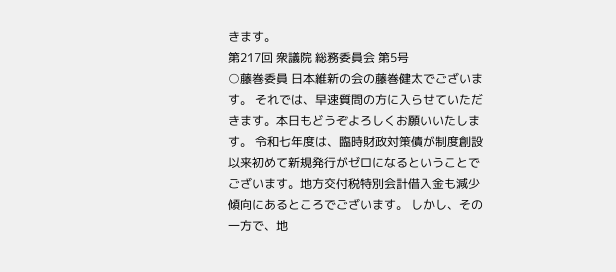きます。
第217回 衆議院 総務委員会 第5号
○藤巻委員 日本維新の会の藤巻健太でございます。 それでは、早速質問の方に入らせていただきます。本日もどうぞよろしくお願いいたします。 令和七年度は、臨時財政対策債が制度創設以来初めて新規発行がゼロになるということでございます。地方交付税特別会計借入金も減少傾向にあるところでございます。 しかし、その一方で、地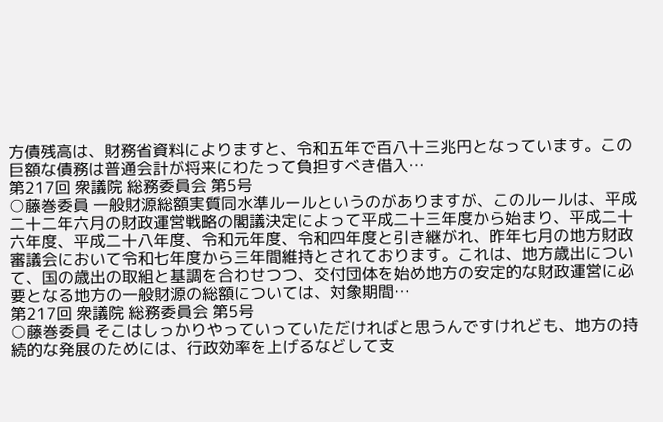方債残高は、財務省資料によりますと、令和五年で百八十三兆円となっています。この巨額な債務は普通会計が将来にわたって負担すべき借入…
第217回 衆議院 総務委員会 第5号
○藤巻委員 一般財源総額実質同水準ルールというのがありますが、このルールは、平成二十二年六月の財政運営戦略の閣議決定によって平成二十三年度から始まり、平成二十六年度、平成二十八年度、令和元年度、令和四年度と引き継がれ、昨年七月の地方財政審議会において令和七年度から三年間維持とされております。これは、地方歳出について、国の歳出の取組と基調を合わせつつ、交付団体を始め地方の安定的な財政運営に必要となる地方の一般財源の総額については、対象期間…
第217回 衆議院 総務委員会 第5号
○藤巻委員 そこはしっかりやっていっていただければと思うんですけれども、地方の持続的な発展のためには、行政効率を上げるなどして支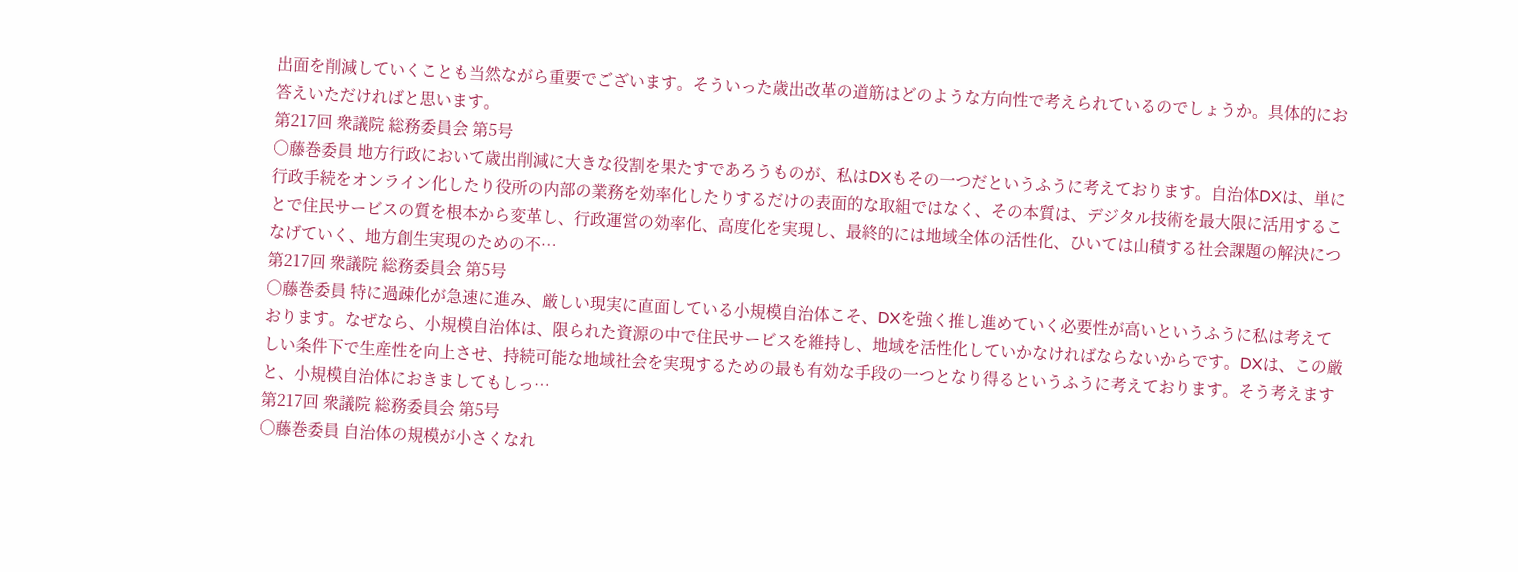出面を削減していくことも当然ながら重要でございます。そういった歳出改革の道筋はどのような方向性で考えられているのでしょうか。具体的にお答えいただければと思います。
第217回 衆議院 総務委員会 第5号
○藤巻委員 地方行政において歳出削減に大きな役割を果たすであろうものが、私はDXもその一つだというふうに考えております。自治体DXは、単に行政手続をオンライン化したり役所の内部の業務を効率化したりするだけの表面的な取組ではなく、その本質は、デジタル技術を最大限に活用することで住民サービスの質を根本から変革し、行政運営の効率化、高度化を実現し、最終的には地域全体の活性化、ひいては山積する社会課題の解決につなげていく、地方創生実現のための不…
第217回 衆議院 総務委員会 第5号
○藤巻委員 特に過疎化が急速に進み、厳しい現実に直面している小規模自治体こそ、DXを強く推し進めていく必要性が高いというふうに私は考えております。なぜなら、小規模自治体は、限られた資源の中で住民サービスを維持し、地域を活性化していかなければならないからです。DXは、この厳しい条件下で生産性を向上させ、持続可能な地域社会を実現するための最も有効な手段の一つとなり得るというふうに考えております。そう考えますと、小規模自治体におきましてもしっ…
第217回 衆議院 総務委員会 第5号
○藤巻委員 自治体の規模が小さくなれ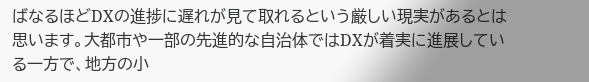ばなるほどDXの進捗に遅れが見て取れるという厳しい現実があるとは思います。大都市や一部の先進的な自治体ではDXが着実に進展している一方で、地方の小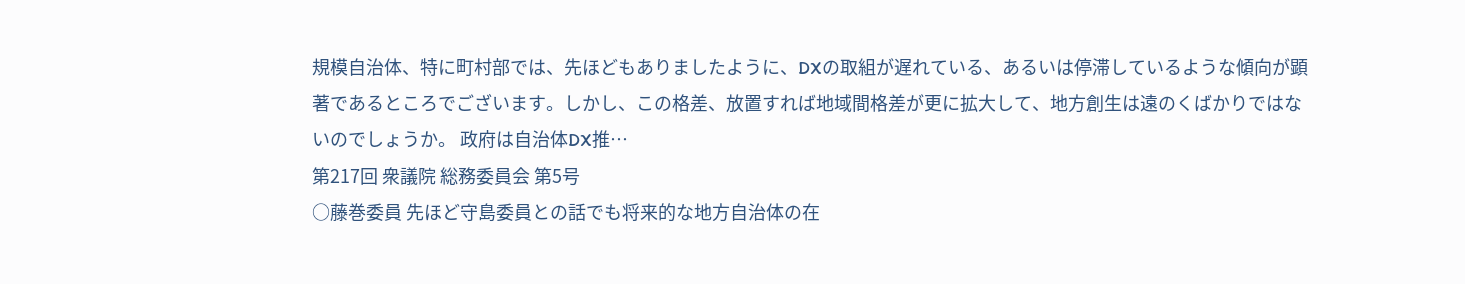規模自治体、特に町村部では、先ほどもありましたように、DXの取組が遅れている、あるいは停滞しているような傾向が顕著であるところでございます。しかし、この格差、放置すれば地域間格差が更に拡大して、地方創生は遠のくばかりではないのでしょうか。 政府は自治体DX推…
第217回 衆議院 総務委員会 第5号
○藤巻委員 先ほど守島委員との話でも将来的な地方自治体の在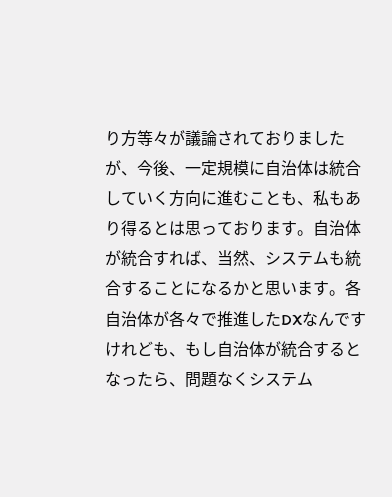り方等々が議論されておりましたが、今後、一定規模に自治体は統合していく方向に進むことも、私もあり得るとは思っております。自治体が統合すれば、当然、システムも統合することになるかと思います。各自治体が各々で推進したDXなんですけれども、もし自治体が統合するとなったら、問題なくシステム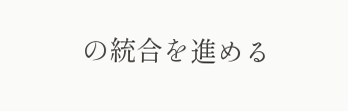の統合を進める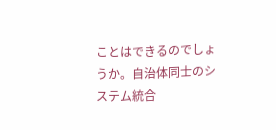ことはできるのでしょうか。自治体同士のシステム統合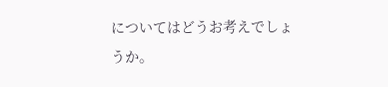についてはどうお考えでしょうか。